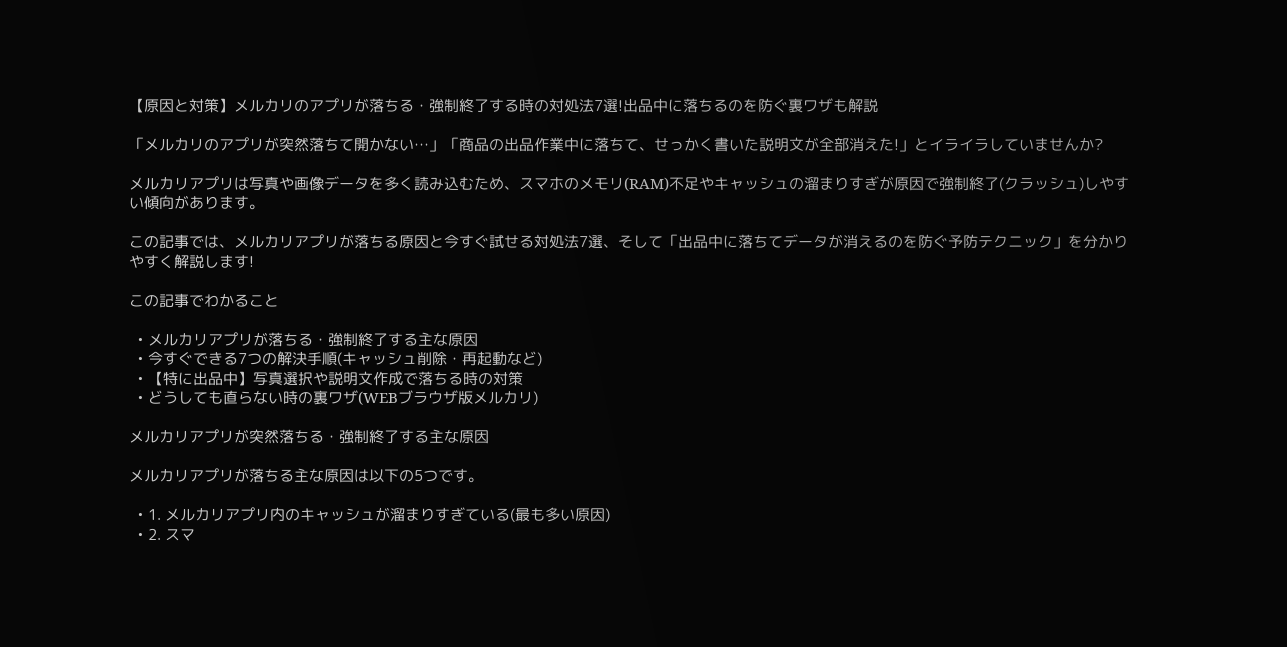【原因と対策】メルカリのアプリが落ちる・強制終了する時の対処法7選!出品中に落ちるのを防ぐ裏ワザも解説

「メルカリのアプリが突然落ちて開かない…」「商品の出品作業中に落ちて、せっかく書いた説明文が全部消えた!」とイライラしていませんか?

メルカリアプリは写真や画像データを多く読み込むため、スマホのメモリ(RAM)不足やキャッシュの溜まりすぎが原因で強制終了(クラッシュ)しやすい傾向があります。

この記事では、メルカリアプリが落ちる原因と今すぐ試せる対処法7選、そして「出品中に落ちてデータが消えるのを防ぐ予防テクニック」を分かりやすく解説します!

この記事でわかること

  • メルカリアプリが落ちる・強制終了する主な原因
  • 今すぐできる7つの解決手順(キャッシュ削除・再起動など)
  • 【特に出品中】写真選択や説明文作成で落ちる時の対策
  • どうしても直らない時の裏ワザ(WEBブラウザ版メルカリ)

メルカリアプリが突然落ちる・強制終了する主な原因

メルカリアプリが落ちる主な原因は以下の5つです。

  • 1. メルカリアプリ内のキャッシュが溜まりすぎている(最も多い原因)
  • 2. スマ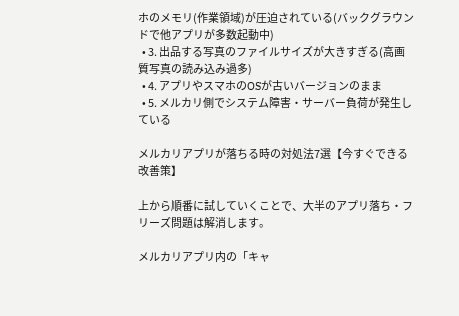ホのメモリ(作業領域)が圧迫されている(バックグラウンドで他アプリが多数起動中)
  • 3. 出品する写真のファイルサイズが大きすぎる(高画質写真の読み込み過多)
  • 4. アプリやスマホのOSが古いバージョンのまま
  • 5. メルカリ側でシステム障害・サーバー負荷が発生している

メルカリアプリが落ちる時の対処法7選【今すぐできる改善策】

上から順番に試していくことで、大半のアプリ落ち・フリーズ問題は解消します。

メルカリアプリ内の「キャ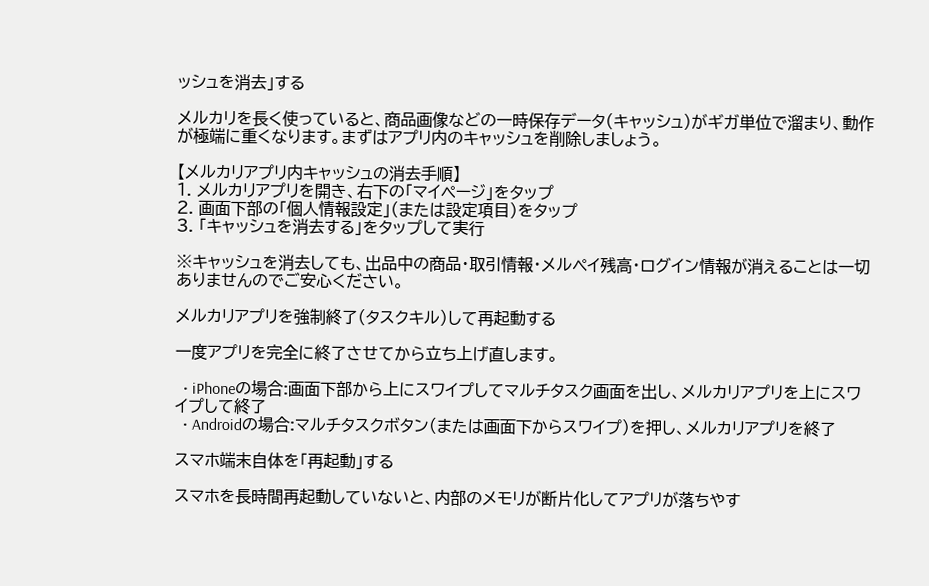ッシュを消去」する

メルカリを長く使っていると、商品画像などの一時保存データ(キャッシュ)がギガ単位で溜まり、動作が極端に重くなります。まずはアプリ内のキャッシュを削除しましょう。

【メルカリアプリ内キャッシュの消去手順】
1. メルカリアプリを開き、右下の「マイページ」をタップ
2. 画面下部の「個人情報設定」(または設定項目)をタップ
3. 「キャッシュを消去する」をタップして実行

※キャッシュを消去しても、出品中の商品・取引情報・メルペイ残高・ログイン情報が消えることは一切ありませんのでご安心ください。

メルカリアプリを強制終了(タスクキル)して再起動する

一度アプリを完全に終了させてから立ち上げ直します。

  • iPhoneの場合:画面下部から上にスワイプしてマルチタスク画面を出し、メルカリアプリを上にスワイプして終了
  • Androidの場合:マルチタスクボタン(または画面下からスワイプ)を押し、メルカリアプリを終了

スマホ端末自体を「再起動」する

スマホを長時間再起動していないと、内部のメモリが断片化してアプリが落ちやす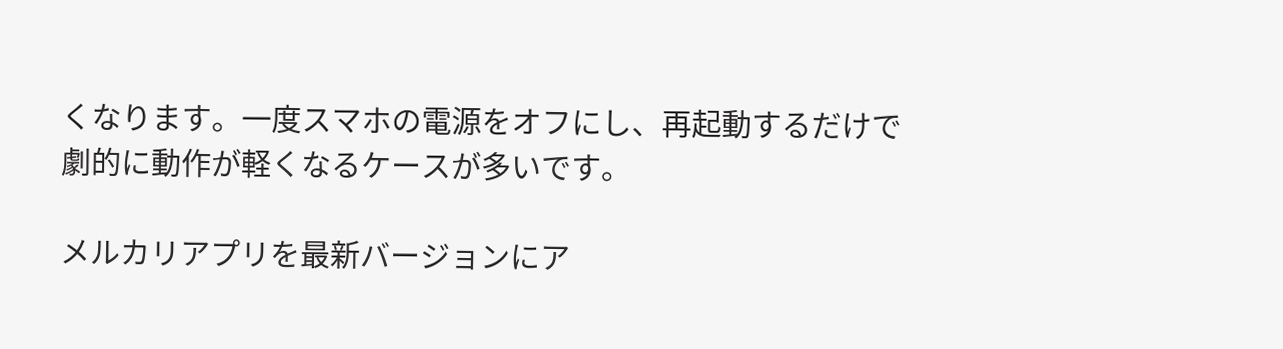くなります。一度スマホの電源をオフにし、再起動するだけで劇的に動作が軽くなるケースが多いです。

メルカリアプリを最新バージョンにア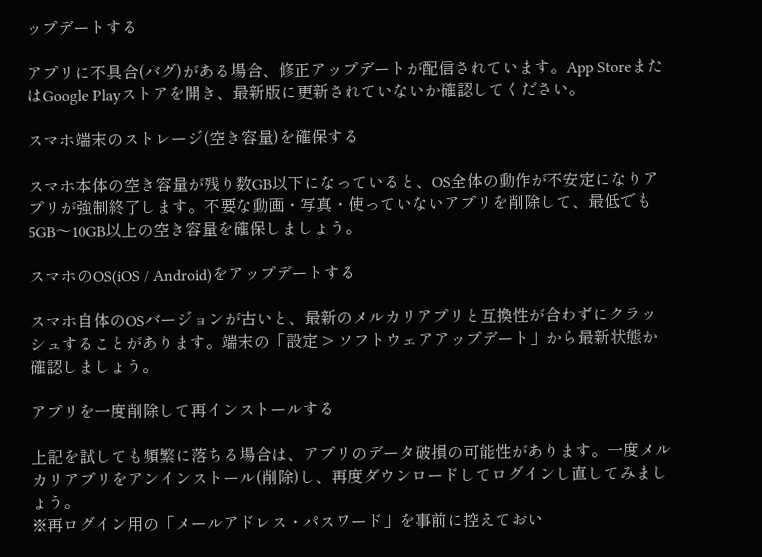ップデートする

アプリに不具合(バグ)がある場合、修正アップデートが配信されています。App StoreまたはGoogle Playストアを開き、最新版に更新されていないか確認してください。

スマホ端末のストレージ(空き容量)を確保する

スマホ本体の空き容量が残り数GB以下になっていると、OS全体の動作が不安定になりアプリが強制終了します。不要な動画・写真・使っていないアプリを削除して、最低でも5GB〜10GB以上の空き容量を確保しましょう。

スマホのOS(iOS / Android)をアップデートする

スマホ自体のOSバージョンが古いと、最新のメルカリアプリと互換性が合わずにクラッシュすることがあります。端末の「設定 > ソフトウェアアップデート」から最新状態か確認しましょう。

アプリを一度削除して再インストールする

上記を試しても頻繁に落ちる場合は、アプリのデータ破損の可能性があります。一度メルカリアプリをアンインストール(削除)し、再度ダウンロードしてログインし直してみましょう。
※再ログイン用の「メールアドレス・パスワード」を事前に控えておい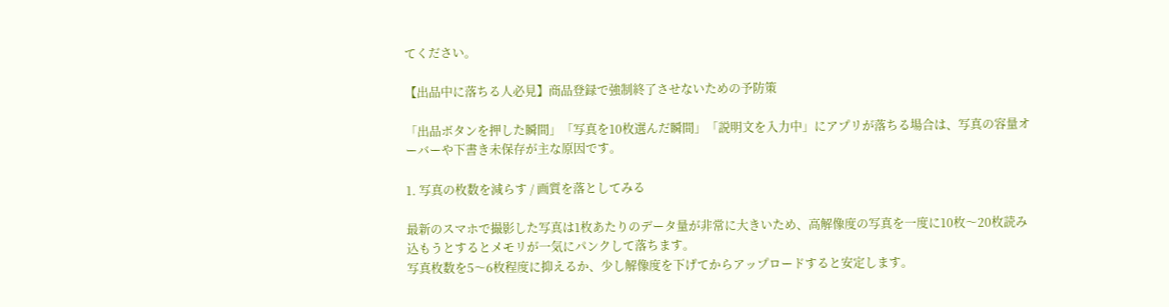てください。

【出品中に落ちる人必見】商品登録で強制終了させないための予防策

「出品ボタンを押した瞬間」「写真を10枚選んだ瞬間」「説明文を入力中」にアプリが落ちる場合は、写真の容量オーバーや下書き未保存が主な原因です。

1. 写真の枚数を減らす / 画質を落としてみる

最新のスマホで撮影した写真は1枚あたりのデータ量が非常に大きいため、高解像度の写真を一度に10枚〜20枚読み込もうとするとメモリが一気にパンクして落ちます。
写真枚数を5〜6枚程度に抑えるか、少し解像度を下げてからアップロードすると安定します。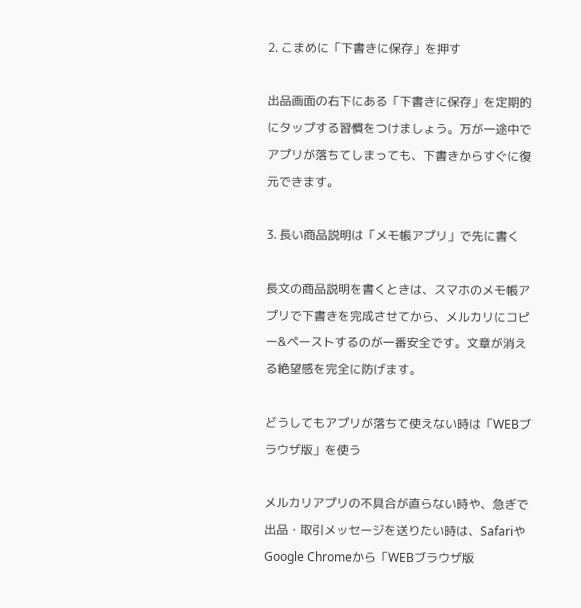2. こまめに「下書きに保存」を押す

出品画面の右下にある「下書きに保存」を定期的にタップする習慣をつけましょう。万が一途中でアプリが落ちてしまっても、下書きからすぐに復元できます。

3. 長い商品説明は「メモ帳アプリ」で先に書く

長文の商品説明を書くときは、スマホのメモ帳アプリで下書きを完成させてから、メルカリにコピー&ペーストするのが一番安全です。文章が消える絶望感を完全に防げます。

どうしてもアプリが落ちて使えない時は「WEBブラウザ版」を使う

メルカリアプリの不具合が直らない時や、急ぎで出品・取引メッセージを送りたい時は、SafariやGoogle Chromeから「WEBブラウザ版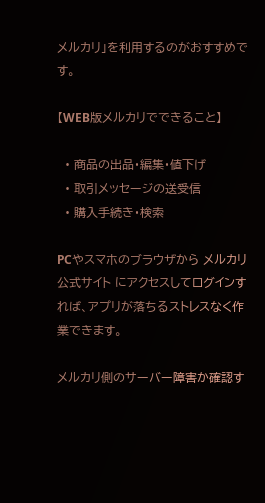メルカリ」を利用するのがおすすめです。

【WEB版メルカリでできること】

  • 商品の出品・編集・値下げ
  • 取引メッセージの送受信
  • 購入手続き・検索

PCやスマホのブラウザから メルカリ公式サイト にアクセスしてログインすれば、アプリが落ちるストレスなく作業できます。

メルカリ側のサーバー障害か確認す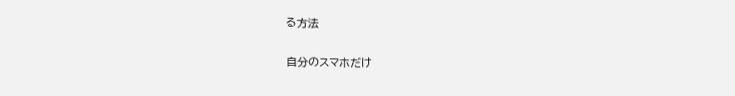る方法

自分のスマホだけ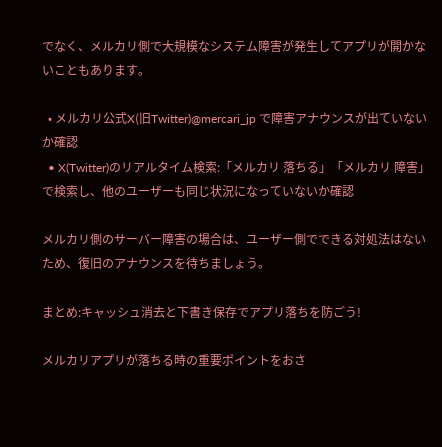でなく、メルカリ側で大規模なシステム障害が発生してアプリが開かないこともあります。

  • メルカリ公式X(旧Twitter)@mercari_jp で障害アナウンスが出ていないか確認
  • X(Twitter)のリアルタイム検索:「メルカリ 落ちる」「メルカリ 障害」で検索し、他のユーザーも同じ状況になっていないか確認

メルカリ側のサーバー障害の場合は、ユーザー側でできる対処法はないため、復旧のアナウンスを待ちましょう。

まとめ:キャッシュ消去と下書き保存でアプリ落ちを防ごう!

メルカリアプリが落ちる時の重要ポイントをおさ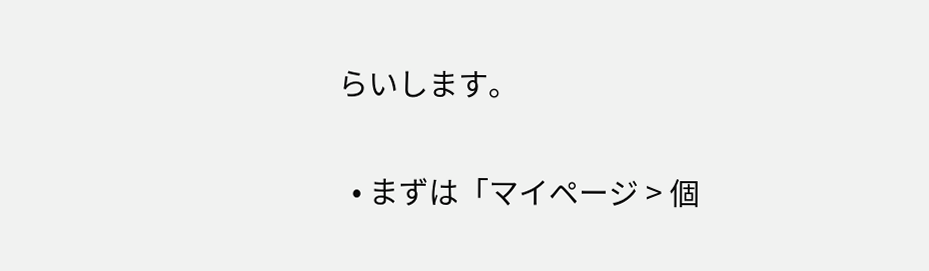らいします。

  • まずは「マイページ > 個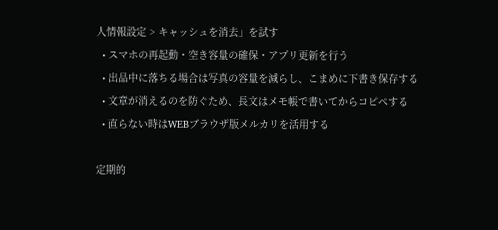人情報設定 > キャッシュを消去」を試す
  • スマホの再起動・空き容量の確保・アプリ更新を行う
  • 出品中に落ちる場合は写真の容量を減らし、こまめに下書き保存する
  • 文章が消えるのを防ぐため、長文はメモ帳で書いてからコピペする
  • 直らない時はWEBブラウザ版メルカリを活用する

定期的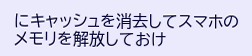にキャッシュを消去してスマホのメモリを解放しておけ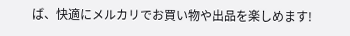ば、快適にメルカリでお買い物や出品を楽しめます!